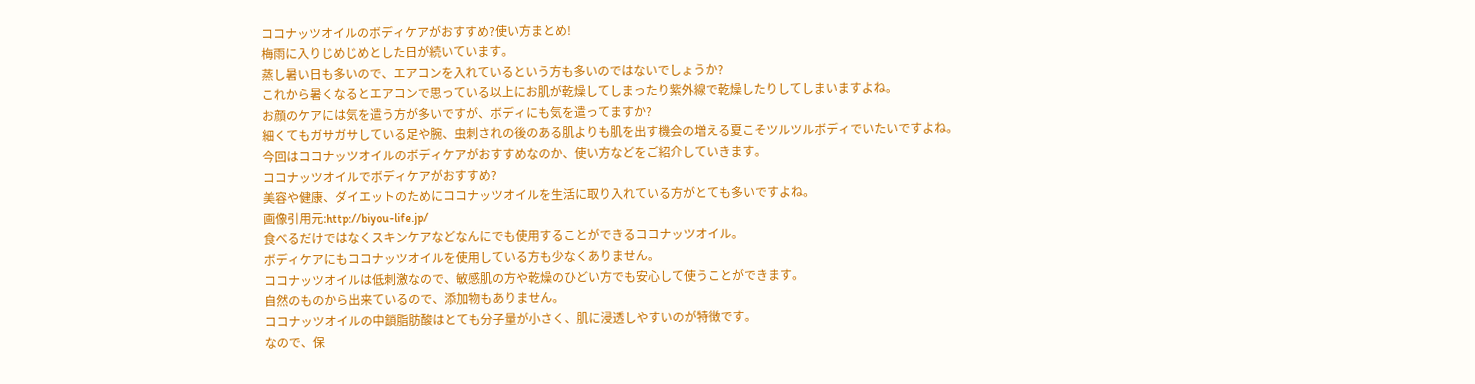ココナッツオイルのボディケアがおすすめ?使い方まとめ!
梅雨に入りじめじめとした日が続いています。
蒸し暑い日も多いので、エアコンを入れているという方も多いのではないでしょうか?
これから暑くなるとエアコンで思っている以上にお肌が乾燥してしまったり紫外線で乾燥したりしてしまいますよね。
お顔のケアには気を遣う方が多いですが、ボディにも気を遣ってますか?
細くてもガサガサしている足や腕、虫刺されの後のある肌よりも肌を出す機会の増える夏こそツルツルボディでいたいですよね。
今回はココナッツオイルのボディケアがおすすめなのか、使い方などをご紹介していきます。
ココナッツオイルでボディケアがおすすめ?
美容や健康、ダイエットのためにココナッツオイルを生活に取り入れている方がとても多いですよね。
画像引用元:http://biyou-life.jp/
食べるだけではなくスキンケアなどなんにでも使用することができるココナッツオイル。
ボディケアにもココナッツオイルを使用している方も少なくありません。
ココナッツオイルは低刺激なので、敏感肌の方や乾燥のひどい方でも安心して使うことができます。
自然のものから出来ているので、添加物もありません。
ココナッツオイルの中鎖脂肪酸はとても分子量が小さく、肌に浸透しやすいのが特徴です。
なので、保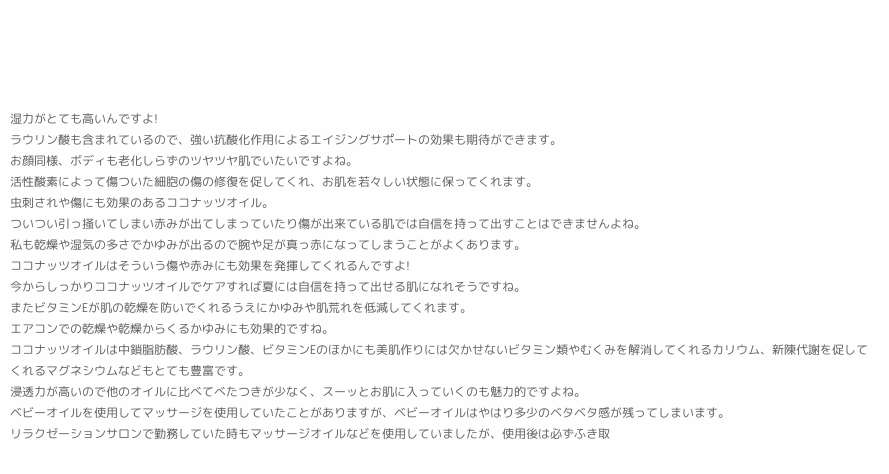湿力がとても高いんですよ!
ラウリン酸も含まれているので、強い抗酸化作用によるエイジングサポートの効果も期待ができます。
お顔同様、ボディも老化しらずのツヤツヤ肌でいたいですよね。
活性酸素によって傷ついた細胞の傷の修復を促してくれ、お肌を若々しい状態に保ってくれます。
虫刺されや傷にも効果のあるココナッツオイル。
ついつい引っ掻いてしまい赤みが出てしまっていたり傷が出来ている肌では自信を持って出すことはできませんよね。
私も乾燥や湿気の多さでかゆみが出るので腕や足が真っ赤になってしまうことがよくあります。
ココナッツオイルはそういう傷や赤みにも効果を発揮してくれるんですよ!
今からしっかりココナッツオイルでケアすれば夏には自信を持って出せる肌になれそうですね。
またビタミンEが肌の乾燥を防いでくれるうえにかゆみや肌荒れを低減してくれます。
エアコンでの乾燥や乾燥からくるかゆみにも効果的ですね。
ココナッツオイルは中鎖脂肪酸、ラウリン酸、ビタミンEのほかにも美肌作りには欠かせないビタミン類やむくみを解消してくれるカリウム、新陳代謝を促してくれるマグネシウムなどもとても豊富です。
浸透力が高いので他のオイルに比べてべたつきが少なく、スーッとお肌に入っていくのも魅力的ですよね。
ベビーオイルを使用してマッサージを使用していたことがありますが、ベビーオイルはやはり多少のベタベタ感が残ってしまいます。
リラクゼーションサロンで勤務していた時もマッサージオイルなどを使用していましたが、使用後は必ずふき取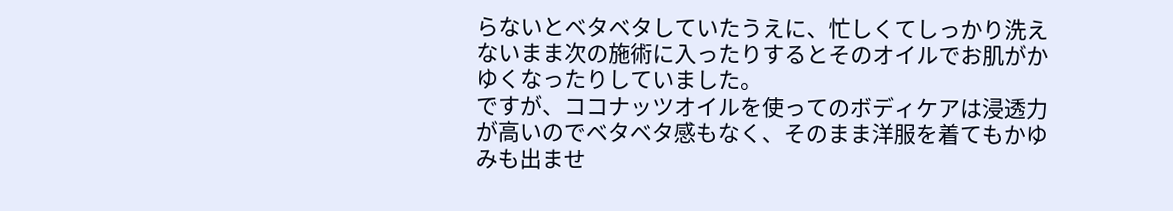らないとベタベタしていたうえに、忙しくてしっかり洗えないまま次の施術に入ったりするとそのオイルでお肌がかゆくなったりしていました。
ですが、ココナッツオイルを使ってのボディケアは浸透力が高いのでベタベタ感もなく、そのまま洋服を着てもかゆみも出ませ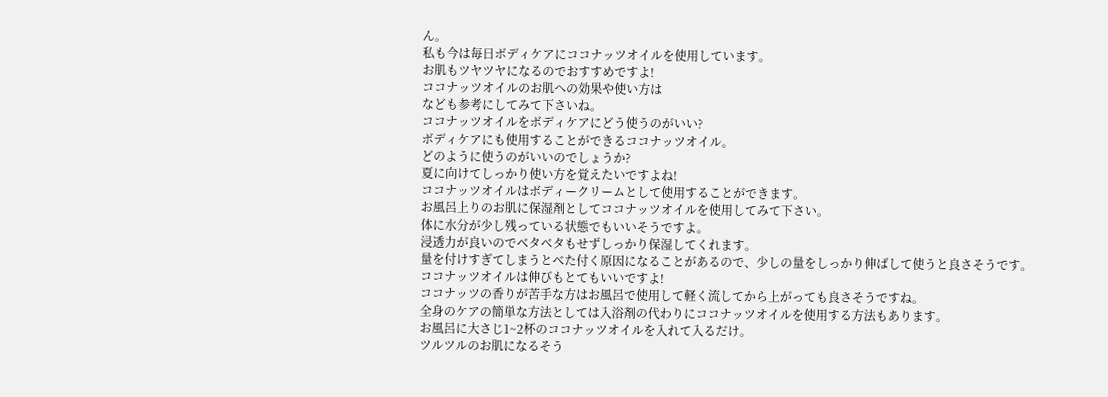ん。
私も今は毎日ボディケアにココナッツオイルを使用しています。
お肌もツヤツヤになるのでおすすめですよ!
ココナッツオイルのお肌への効果や使い方は
なども参考にしてみて下さいね。
ココナッツオイルをボディケアにどう使うのがいい?
ボディケアにも使用することができるココナッツオイル。
どのように使うのがいいのでしょうか?
夏に向けてしっかり使い方を覚えたいですよね!
ココナッツオイルはボディークリームとして使用することができます。
お風呂上りのお肌に保湿剤としてココナッツオイルを使用してみて下さい。
体に水分が少し残っている状態でもいいそうですよ。
浸透力が良いのでベタベタもせずしっかり保湿してくれます。
量を付けすぎてしまうとべた付く原因になることがあるので、少しの量をしっかり伸ばして使うと良さそうです。
ココナッツオイルは伸びもとてもいいですよ!
ココナッツの香りが苦手な方はお風呂で使用して軽く流してから上がっても良さそうですね。
全身のケアの簡単な方法としては入浴剤の代わりにココナッツオイルを使用する方法もあります。
お風呂に大さじ1~2杯のココナッツオイルを入れて入るだけ。
ツルツルのお肌になるそう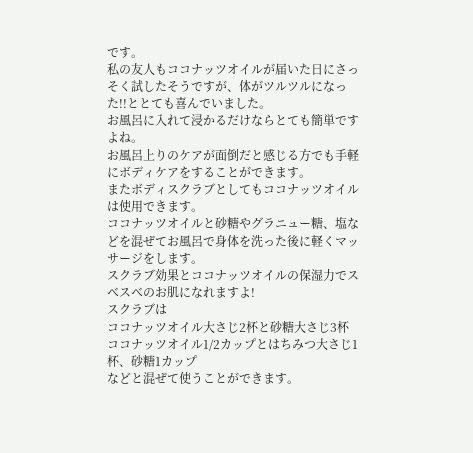です。
私の友人もココナッツオイルが届いた日にさっそく試したそうですが、体がツルツルになった!!ととても喜んでいました。
お風呂に入れて浸かるだけならとても簡単ですよね。
お風呂上りのケアが面倒だと感じる方でも手軽にボディケアをすることができます。
またボディスクラブとしてもココナッツオイルは使用できます。
ココナッツオイルと砂糖やグラニュー糖、塩などを混ぜてお風呂で身体を洗った後に軽くマッサージをします。
スクラブ効果とココナッツオイルの保湿力でスベスベのお肌になれますよ!
スクラブは
ココナッツオイル大さじ2杯と砂糖大さじ3杯
ココナッツオイル1/2カップとはちみつ大さじ1杯、砂糖1カップ
などと混ぜて使うことができます。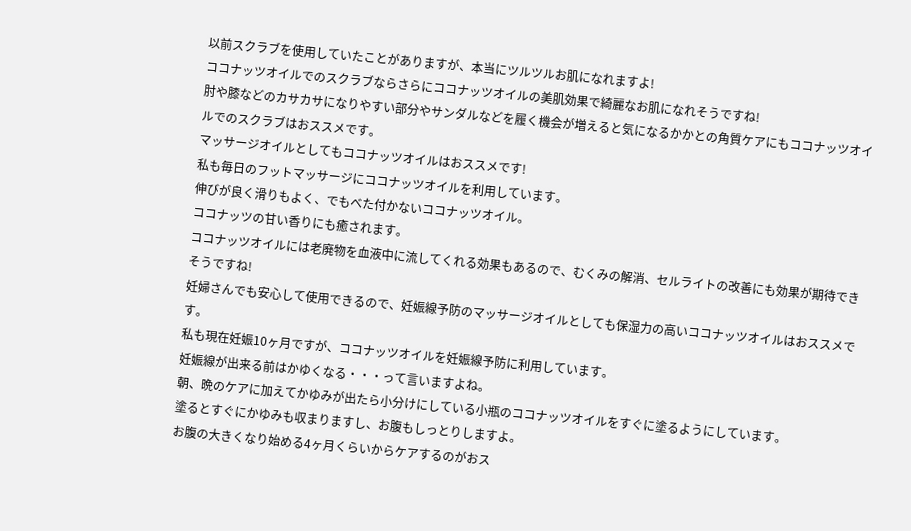以前スクラブを使用していたことがありますが、本当にツルツルお肌になれますよ!
ココナッツオイルでのスクラブならさらにココナッツオイルの美肌効果で綺麗なお肌になれそうですね!
肘や膝などのカサカサになりやすい部分やサンダルなどを履く機会が増えると気になるかかとの角質ケアにもココナッツオイルでのスクラブはおススメです。
マッサージオイルとしてもココナッツオイルはおススメです!
私も毎日のフットマッサージにココナッツオイルを利用しています。
伸びが良く滑りもよく、でもべた付かないココナッツオイル。
ココナッツの甘い香りにも癒されます。
ココナッツオイルには老廃物を血液中に流してくれる効果もあるので、むくみの解消、セルライトの改善にも効果が期待できそうですね!
妊婦さんでも安心して使用できるので、妊娠線予防のマッサージオイルとしても保湿力の高いココナッツオイルはおススメです。
私も現在妊娠10ヶ月ですが、ココナッツオイルを妊娠線予防に利用しています。
妊娠線が出来る前はかゆくなる・・・って言いますよね。
朝、晩のケアに加えてかゆみが出たら小分けにしている小瓶のココナッツオイルをすぐに塗るようにしています。
塗るとすぐにかゆみも収まりますし、お腹もしっとりしますよ。
お腹の大きくなり始める4ヶ月くらいからケアするのがおス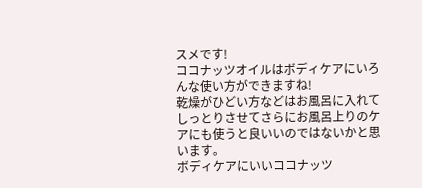スメです!
ココナッツオイルはボディケアにいろんな使い方ができますね!
乾燥がひどい方などはお風呂に入れてしっとりさせてさらにお風呂上りのケアにも使うと良いいのではないかと思います。
ボディケアにいいココナッツ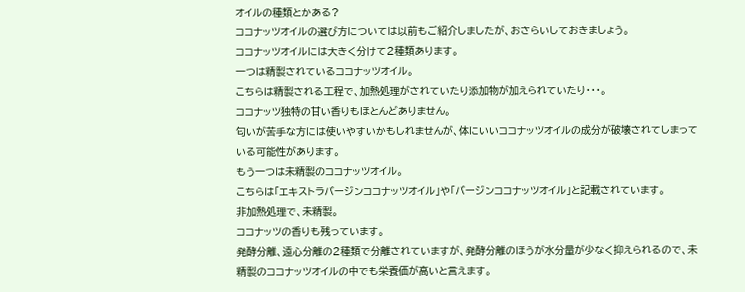オイルの種類とかある?
ココナッツオイルの選び方については以前もご紹介しましたが、おさらいしておきましょう。
ココナッツオイルには大きく分けて2種類あります。
一つは精製されているココナッツオイル。
こちらは精製される工程で、加熱処理がされていたり添加物が加えられていたり・・・。
ココナッツ独特の甘い香りもほとんどありません。
匂いが苦手な方には使いやすいかもしれませんが、体にいいココナッツオイルの成分が破壊されてしまっている可能性があります。
もう一つは未精製のココナッツオイル。
こちらは「エキストラバージンココナッツオイル」や「バージンココナッツオイル」と記載されています。
非加熱処理で、未精製。
ココナッツの香りも残っています。
発酵分離、遠心分離の2種類で分離されていますが、発酵分離のほうが水分量が少なく抑えられるので、未精製のココナッツオイルの中でも栄養価が高いと言えます。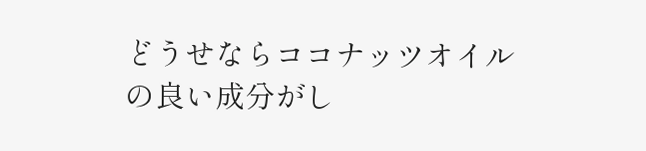どうせならココナッツオイルの良い成分がし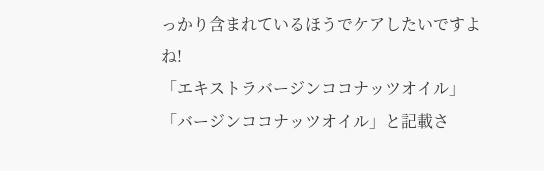っかり含まれているほうでケアしたいですよね!
「エキストラバージンココナッツオイル」「バージンココナッツオイル」と記載さ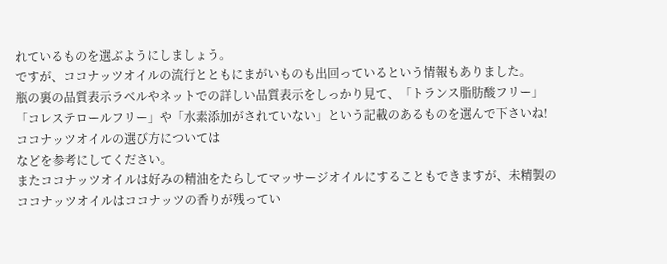れているものを選ぶようにしましょう。
ですが、ココナッツオイルの流行とともにまがいものも出回っているという情報もありました。
瓶の裏の品質表示ラベルやネットでの詳しい品質表示をしっかり見て、「トランス脂肪酸フリー」「コレステロールフリー」や「水素添加がされていない」という記載のあるものを選んで下さいね!
ココナッツオイルの選び方については
などを参考にしてください。
またココナッツオイルは好みの精油をたらしてマッサージオイルにすることもできますが、未精製のココナッツオイルはココナッツの香りが残ってい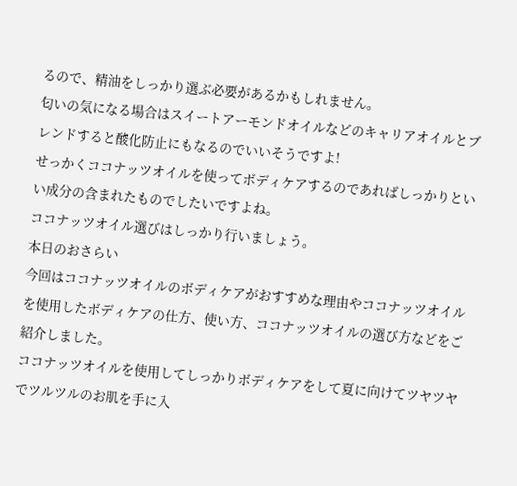るので、精油をしっかり選ぶ必要があるかもしれません。
匂いの気になる場合はスイートアーモンドオイルなどのキャリアオイルとブレンドすると酸化防止にもなるのでいいそうですよ!
せっかくココナッツオイルを使ってボディケアするのであればしっかりといい成分の含まれたものでしたいですよね。
ココナッツオイル選びはしっかり行いましょう。
本日のおさらい
今回はココナッツオイルのボディケアがおすすめな理由やココナッツオイルを使用したボディケアの仕方、使い方、ココナッツオイルの選び方などをご紹介しました。
ココナッツオイルを使用してしっかりボディケアをして夏に向けてツヤツヤでツルツルのお肌を手に入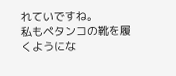れていですね。
私もペタンコの靴を履くようにな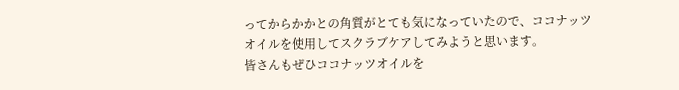ってからかかとの角質がとても気になっていたので、ココナッツオイルを使用してスクラブケアしてみようと思います。
皆さんもぜひココナッツオイルを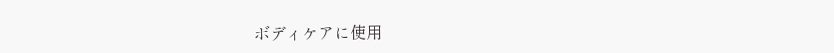ボディケアに使用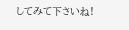してみて下さいね!